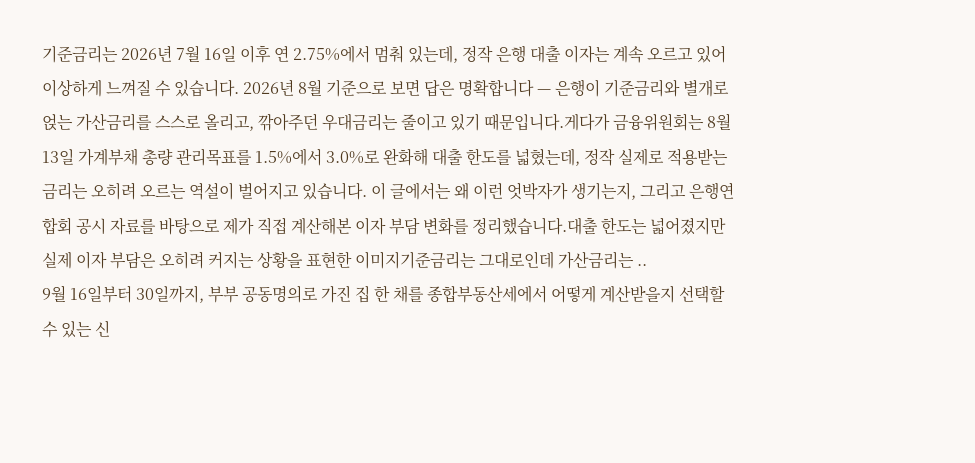기준금리는 2026년 7월 16일 이후 연 2.75%에서 멈춰 있는데, 정작 은행 대출 이자는 계속 오르고 있어 이상하게 느껴질 수 있습니다. 2026년 8월 기준으로 보면 답은 명확합니다 — 은행이 기준금리와 별개로 얹는 가산금리를 스스로 올리고, 깎아주던 우대금리는 줄이고 있기 때문입니다.게다가 금융위원회는 8월 13일 가계부채 총량 관리목표를 1.5%에서 3.0%로 완화해 대출 한도를 넓혔는데, 정작 실제로 적용받는 금리는 오히려 오르는 역설이 벌어지고 있습니다. 이 글에서는 왜 이런 엇박자가 생기는지, 그리고 은행연합회 공시 자료를 바탕으로 제가 직접 계산해본 이자 부담 변화를 정리했습니다.대출 한도는 넓어졌지만 실제 이자 부담은 오히려 커지는 상황을 표현한 이미지기준금리는 그대로인데 가산금리는 ..
9월 16일부터 30일까지, 부부 공동명의로 가진 집 한 채를 종합부동산세에서 어떻게 계산받을지 선택할 수 있는 신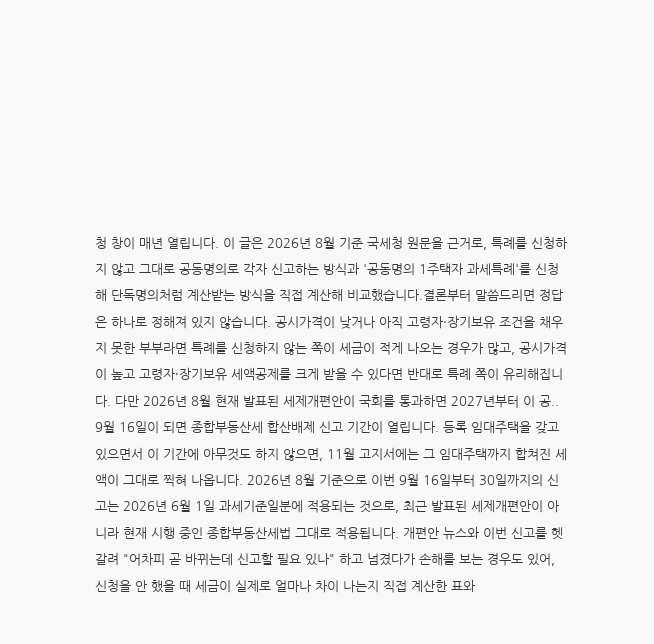청 창이 매년 열립니다. 이 글은 2026년 8월 기준 국세청 원문을 근거로, 특례를 신청하지 않고 그대로 공동명의로 각자 신고하는 방식과 '공동명의 1주택자 과세특례'를 신청해 단독명의처럼 계산받는 방식을 직접 계산해 비교했습니다.결론부터 말씀드리면 정답은 하나로 정해져 있지 않습니다. 공시가격이 낮거나 아직 고령자·장기보유 조건을 채우지 못한 부부라면 특례를 신청하지 않는 쪽이 세금이 적게 나오는 경우가 많고, 공시가격이 높고 고령자·장기보유 세액공제를 크게 받을 수 있다면 반대로 특례 쪽이 유리해집니다. 다만 2026년 8월 현재 발표된 세제개편안이 국회를 통과하면 2027년부터 이 공..
9월 16일이 되면 종합부동산세 합산배제 신고 기간이 열립니다. 등록 임대주택을 갖고 있으면서 이 기간에 아무것도 하지 않으면, 11월 고지서에는 그 임대주택까지 합쳐진 세액이 그대로 찍혀 나옵니다. 2026년 8월 기준으로 이번 9월 16일부터 30일까지의 신고는 2026년 6월 1일 과세기준일분에 적용되는 것으로, 최근 발표된 세제개편안이 아니라 현재 시행 중인 종합부동산세법 그대로 적용됩니다. 개편안 뉴스와 이번 신고를 헷갈려 "어차피 곧 바뀌는데 신고할 필요 있나" 하고 넘겼다가 손해를 보는 경우도 있어, 신청을 안 했을 때 세금이 실제로 얼마나 차이 나는지 직접 계산한 표와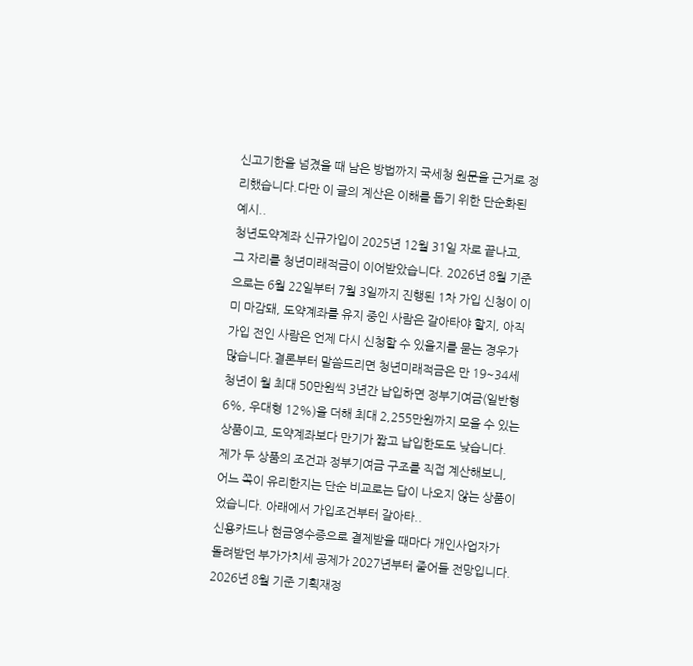신고기한을 넘겼을 때 남은 방법까지 국세청 원문을 근거로 정리했습니다.다만 이 글의 계산은 이해를 돕기 위한 단순화된 예시..
청년도약계좌 신규가입이 2025년 12월 31일 자로 끝나고, 그 자리를 청년미래적금이 이어받았습니다. 2026년 8월 기준으로는 6월 22일부터 7월 3일까지 진행된 1차 가입 신청이 이미 마감돼, 도약계좌를 유지 중인 사람은 갈아타야 할지, 아직 가입 전인 사람은 언제 다시 신청할 수 있을지를 묻는 경우가 많습니다.결론부터 말씀드리면 청년미래적금은 만 19~34세 청년이 월 최대 50만원씩 3년간 납입하면 정부기여금(일반형 6%, 우대형 12%)을 더해 최대 2,255만원까지 모을 수 있는 상품이고, 도약계좌보다 만기가 짧고 납입한도도 낮습니다. 제가 두 상품의 조건과 정부기여금 구조를 직접 계산해보니, 어느 쪽이 유리한지는 단순 비교로는 답이 나오지 않는 상품이었습니다. 아래에서 가입조건부터 갈아타..
신용카드나 현금영수증으로 결제받을 때마다 개인사업자가 돌려받던 부가가치세 공제가 2027년부터 줄어들 전망입니다. 2026년 8월 기준 기획재정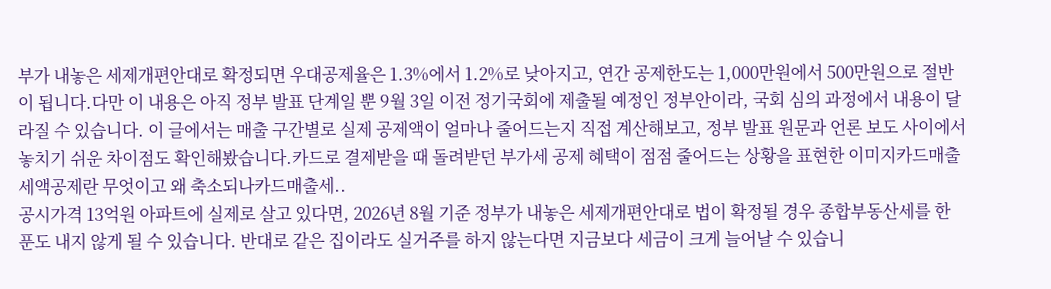부가 내놓은 세제개편안대로 확정되면 우대공제율은 1.3%에서 1.2%로 낮아지고, 연간 공제한도는 1,000만원에서 500만원으로 절반이 됩니다.다만 이 내용은 아직 정부 발표 단계일 뿐 9월 3일 이전 정기국회에 제출될 예정인 정부안이라, 국회 심의 과정에서 내용이 달라질 수 있습니다. 이 글에서는 매출 구간별로 실제 공제액이 얼마나 줄어드는지 직접 계산해보고, 정부 발표 원문과 언론 보도 사이에서 놓치기 쉬운 차이점도 확인해봤습니다.카드로 결제받을 때 돌려받던 부가세 공제 혜택이 점점 줄어드는 상황을 표현한 이미지카드매출세액공제란 무엇이고 왜 축소되나카드매출세..
공시가격 13억원 아파트에 실제로 살고 있다면, 2026년 8월 기준 정부가 내놓은 세제개편안대로 법이 확정될 경우 종합부동산세를 한 푼도 내지 않게 될 수 있습니다. 반대로 같은 집이라도 실거주를 하지 않는다면 지금보다 세금이 크게 늘어날 수 있습니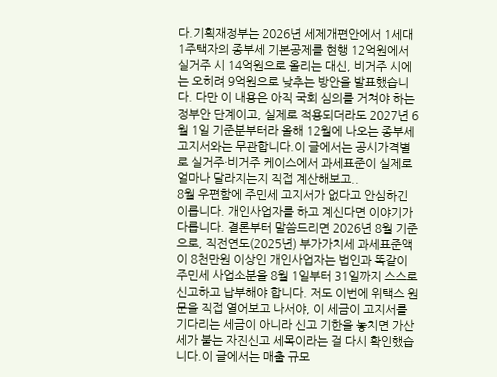다.기획재정부는 2026년 세제개편안에서 1세대 1주택자의 종부세 기본공제를 현행 12억원에서 실거주 시 14억원으로 올리는 대신, 비거주 시에는 오히려 9억원으로 낮추는 방안을 발표했습니다. 다만 이 내용은 아직 국회 심의를 거쳐야 하는 정부안 단계이고, 실제로 적용되더라도 2027년 6월 1일 기준분부터라 올해 12월에 나오는 종부세 고지서와는 무관합니다.이 글에서는 공시가격별로 실거주·비거주 케이스에서 과세표준이 실제로 얼마나 달라지는지 직접 계산해보고..
8월 우편함에 주민세 고지서가 없다고 안심하긴 이릅니다. 개인사업자를 하고 계신다면 이야기가 다릅니다. 결론부터 말씀드리면 2026년 8월 기준으로, 직전연도(2025년) 부가가치세 과세표준액이 8천만원 이상인 개인사업자는 법인과 똑같이 주민세 사업소분을 8월 1일부터 31일까지 스스로 신고하고 납부해야 합니다. 저도 이번에 위택스 원문을 직접 열어보고 나서야, 이 세금이 고지서를 기다리는 세금이 아니라 신고 기한을 놓치면 가산세가 붙는 자진신고 세목이라는 걸 다시 확인했습니다.이 글에서는 매출 규모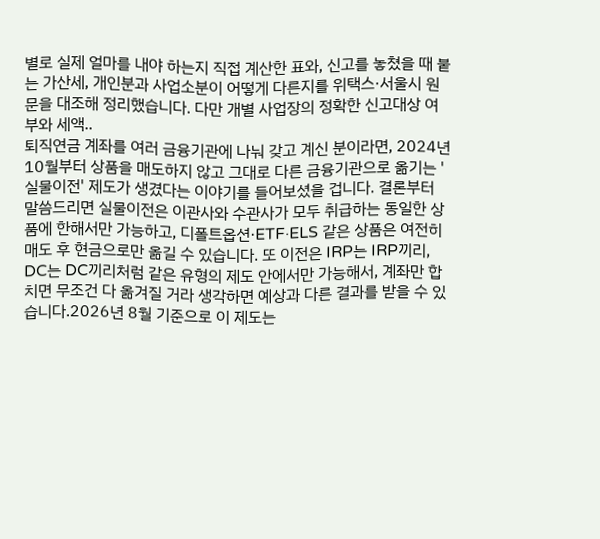별로 실제 얼마를 내야 하는지 직접 계산한 표와, 신고를 놓쳤을 때 붙는 가산세, 개인분과 사업소분이 어떻게 다른지를 위택스·서울시 원문을 대조해 정리했습니다. 다만 개별 사업장의 정확한 신고대상 여부와 세액..
퇴직연금 계좌를 여러 금융기관에 나눠 갖고 계신 분이라면, 2024년 10월부터 상품을 매도하지 않고 그대로 다른 금융기관으로 옮기는 '실물이전' 제도가 생겼다는 이야기를 들어보셨을 겁니다. 결론부터 말씀드리면 실물이전은 이관사와 수관사가 모두 취급하는 동일한 상품에 한해서만 가능하고, 디폴트옵션·ETF·ELS 같은 상품은 여전히 매도 후 현금으로만 옮길 수 있습니다. 또 이전은 IRP는 IRP끼리, DC는 DC끼리처럼 같은 유형의 제도 안에서만 가능해서, 계좌만 합치면 무조건 다 옮겨질 거라 생각하면 예상과 다른 결과를 받을 수 있습니다.2026년 8월 기준으로 이 제도는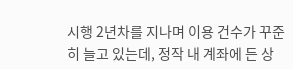시행 2년차를 지나며 이용 건수가 꾸준히 늘고 있는데, 정작 내 계좌에 든 상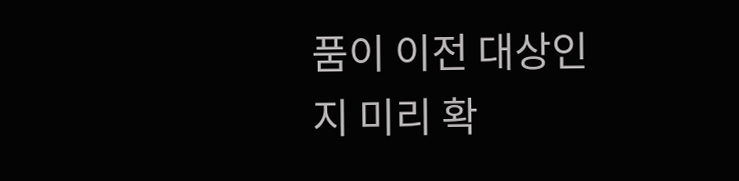품이 이전 대상인지 미리 확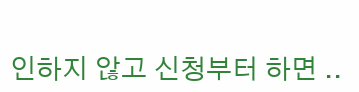인하지 않고 신청부터 하면 ..